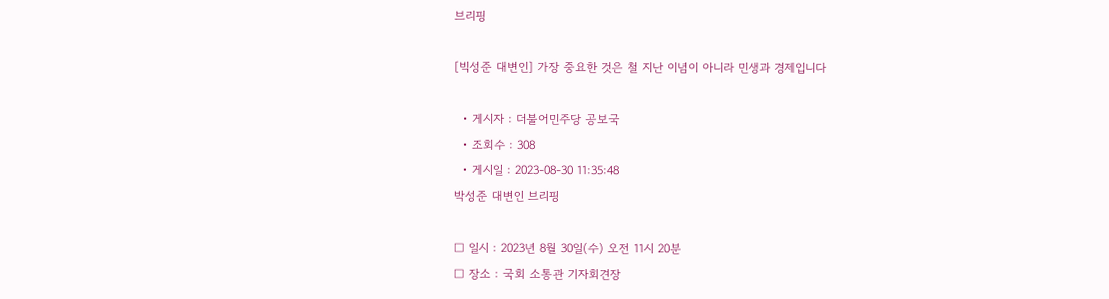브리핑

[빅성준 대변인] 가장 중요한 것은 철 지난 이념이 아니라 민생과 경제입니다

  • 게시자 : 더불어민주당 공보국
  • 조회수 : 308
  • 게시일 : 2023-08-30 11:35:48
박성준 대변인 브리핑

□ 일시 : 2023년 8월 30일(수) 오전 11시 20분
□ 장소 : 국회 소통관 기자회견장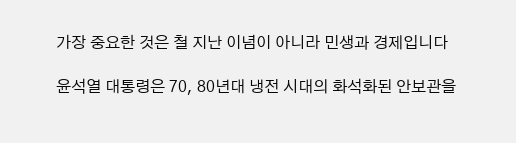가장 중요한 것은 철 지난 이념이 아니라 민생과 경제입니다

윤석열 대통령은 70, 80년대 냉전 시대의 화석화된 안보관을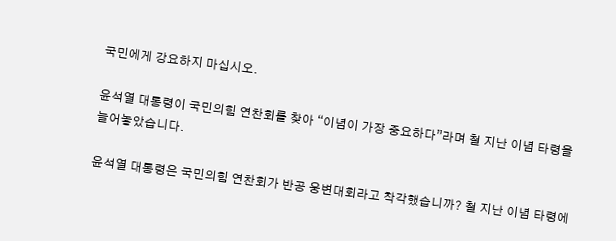국민에게 강요하지 마십시오.

윤석열 대통령이 국민의힘 연찬회를 찾아 “이념이 가장 중요하다”라며 철 지난 이념 타령을 늘어놓았습니다.

윤석열 대통령은 국민의힘 연찬회가 반공 웅변대회라고 착각했습니까? 철 지난 이념 타령에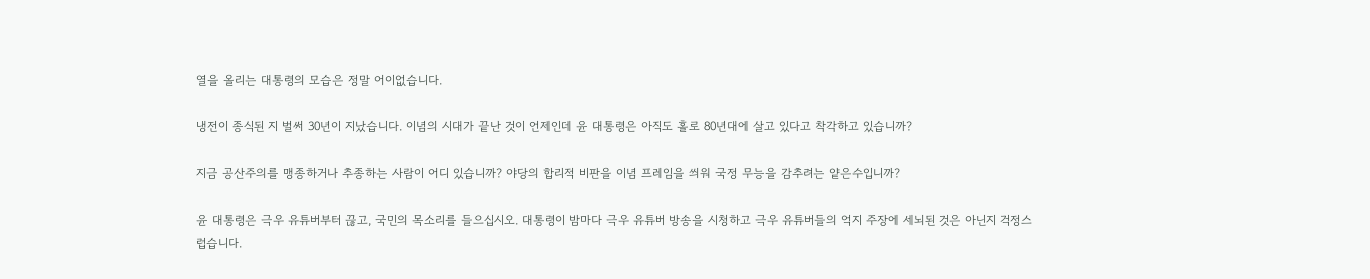열을 올리는 대통령의 모습은 정말 어이없습니다.

냉전이 종식된 지 벌써 30년이 지났습니다. 이념의 시대가 끝난 것이 언제인데 윤 대통령은 아직도 홀로 80년대에 살고 있다고 착각하고 있습니까?

지금 공산주의를 맹종하거나 추종하는 사람이 어디 있습니까? 야당의 합리적 비판을 이념 프레임을 씌워 국정 무능을 감추려는 얕은수입니까?

윤 대통령은 극우 유튜버부터 끊고, 국민의 목소리를 들으십시오. 대통령이 밤마다 극우 유튜버 방송을 시청하고 극우 유튜버들의 억지 주장에 세뇌된 것은 아닌지 걱정스럽습니다.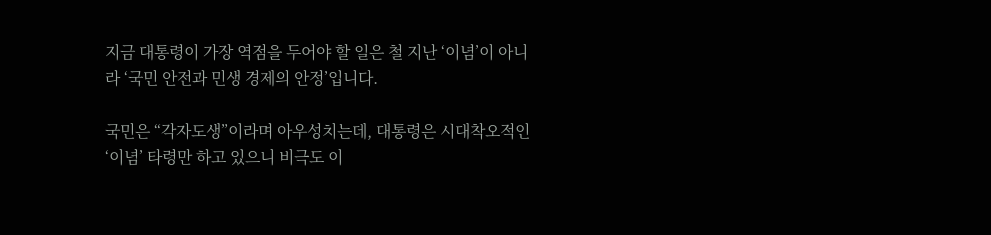지금 대통령이 가장 역점을 두어야 할 일은 철 지난 ‘이념’이 아니라 ‘국민 안전과 민생 경제의 안정’입니다.

국민은 “각자도생”이라며 아우성치는데, 대통령은 시대착오적인 ‘이념’ 타령만 하고 있으니 비극도 이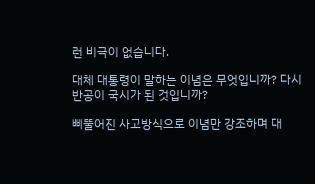런 비극이 없습니다.

대체 대통령이 말하는 이념은 무엇입니까? 다시 반공이 국시가 된 것입니까?

삐뚤어진 사고방식으로 이념만 강조하며 대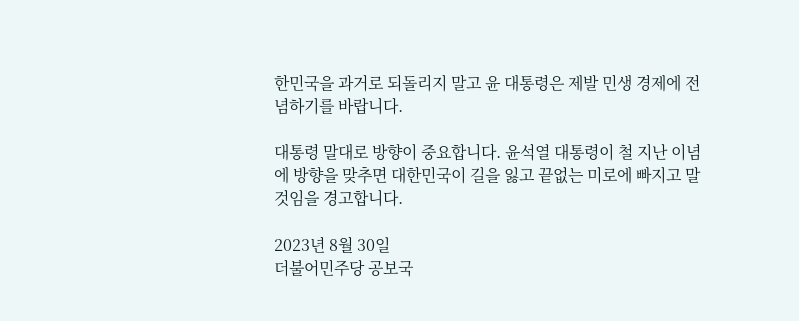한민국을 과거로 되돌리지 말고 윤 대통령은 제발 민생 경제에 전념하기를 바랍니다.

대통령 말대로 방향이 중요합니다. 윤석열 대통령이 철 지난 이념에 방향을 맞추면 대한민국이 길을 잃고 끝없는 미로에 빠지고 말 것임을 경고합니다.

2023년 8월 30일
더불어민주당 공보국